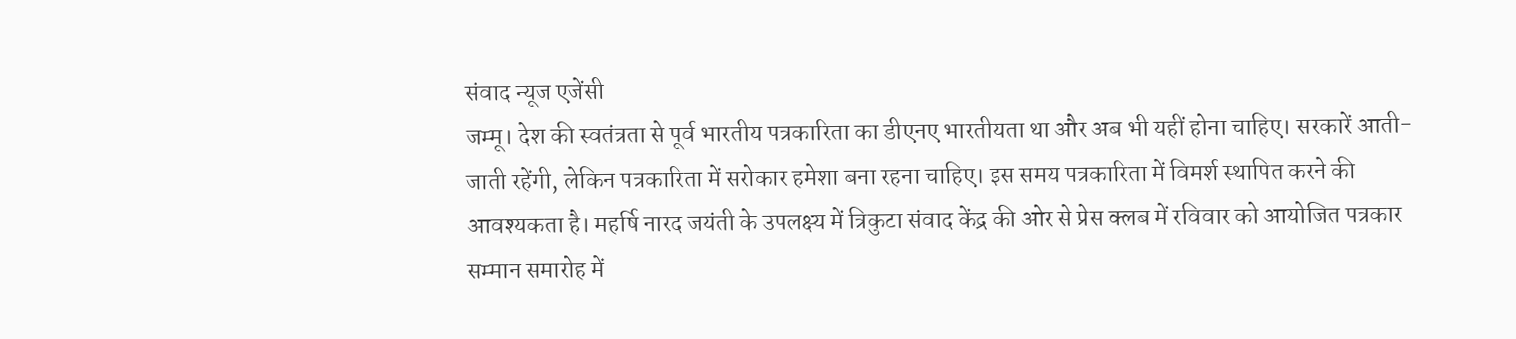संवाद न्यूज एजेंसी
जम्मू। देश की स्वतंत्रता से पूर्व भारतीय पत्रकारिता का डीएनए भारतीयता था और अब भी यहीं होना चाहिए। सरकारें आती-जाती रहेंगी, लेकिन पत्रकारिता में सरोकार हमेशा बना रहना चाहिए। इस समय पत्रकारिता में विमर्श स्थापित करने की आवश्यकता है। महर्षि नारद जयंती के उपलक्ष्य में त्रिकुटा संवाद केंद्र की ओर से प्रेस क्लब में रविवार को आयोजित पत्रकार सम्मान समारोह में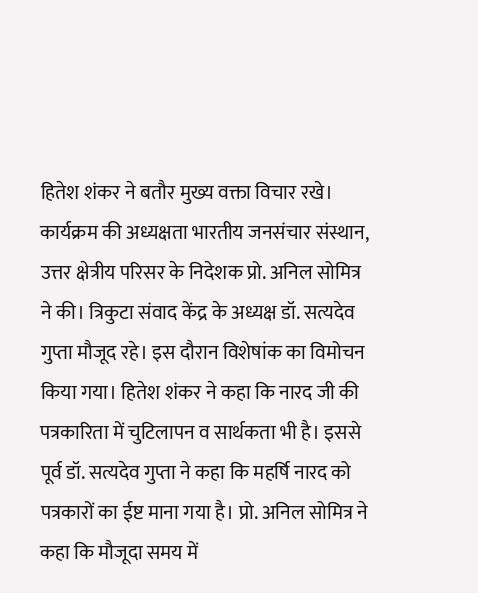हितेश शंकर ने बतौर मुख्य वक्ता विचार रखे।
कार्यक्रम की अध्यक्षता भारतीय जनसंचार संस्थान, उत्तर क्षेत्रीय परिसर के निदेशक प्रो. अनिल सोमित्र ने की। त्रिकुटा संवाद केंद्र के अध्यक्ष डॉ. सत्यदेव गुप्ता मौजूद रहे। इस दौरान विशेषांक का विमोचन किया गया। हितेश शंकर ने कहा कि नारद जी की पत्रकारिता में चुटिलापन व सार्थकता भी है। इससे पूर्व डॉ. सत्यदेव गुप्ता ने कहा कि महर्षि नारद को पत्रकारों का ईष्ट माना गया है। प्रो. अनिल सोमित्र ने कहा कि मौजूदा समय में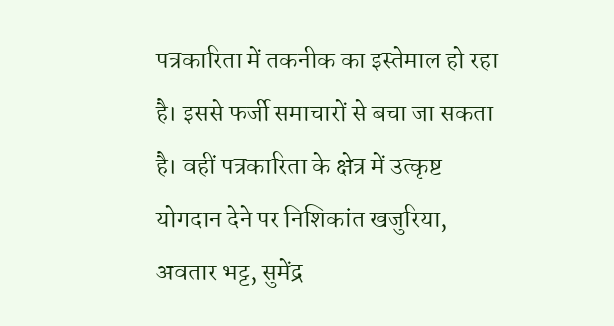पत्रकारिता में तकनीक का इस्तेमाल हो रहा है। इससे फर्जी समाचारों से बचा जा सकता है। वहीं पत्रकारिता के क्षेत्र में उत्कृष्ट योगदान देने पर निशिकांत खजुरिया, अवतार भट्ट, सुमेंद्र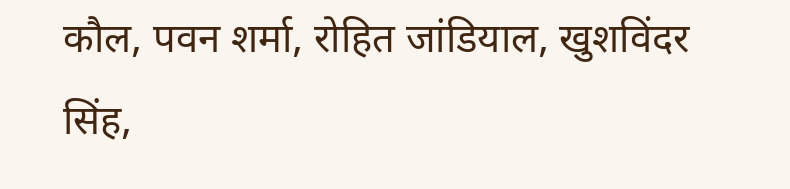कौल, पवन शर्मा, रोहित जांडियाल, खुशविंदर सिंह,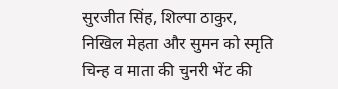सुरजीत सिंह, शिल्पा ठाकुर, निखिल मेहता और सुमन को स्मृति चिन्ह व माता की चुनरी भेंट की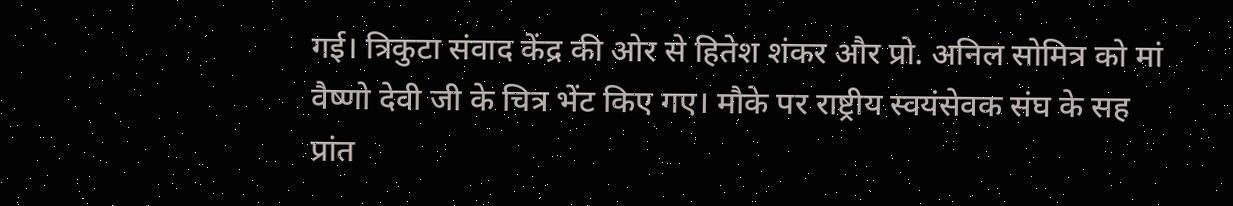गई। त्रिकुटा संवाद केंद्र की ओर से हितेश शंकर और प्रो. अनिल सोमित्र को मां वैष्णो देवी जी के चित्र भेंट किए गए। मौके पर राष्ट्रीय स्वयंसेवक संघ के सह प्रांत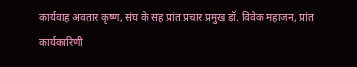कार्यवाह अवतार कृष्ण, संघ के सह प्रांत प्रचार प्रमुख डॉ. विवेक महाजन, प्रांत कार्यकारिणी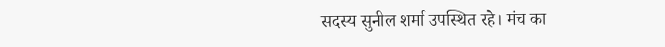सदस्य सुनील शर्मा उपस्थित रहे। मंच का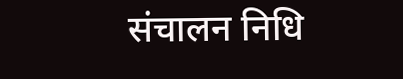संचालन निधि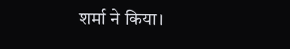शर्मा ने किया।